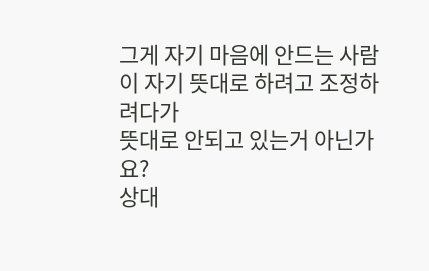그게 자기 마음에 안드는 사람이 자기 뜻대로 하려고 조정하려다가
뜻대로 안되고 있는거 아닌가요?
상대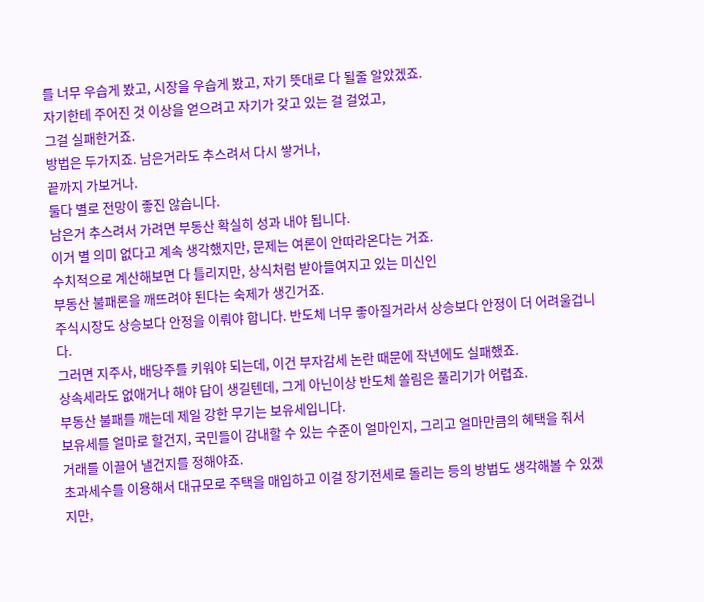를 너무 우습게 봤고, 시장을 우습게 봤고, 자기 뜻대로 다 될줄 알았겠죠.
자기한테 주어진 것 이상을 얻으려고 자기가 갖고 있는 걸 걸었고,
그걸 실패한거죠.
방법은 두가지죠. 남은거라도 추스려서 다시 쌓거나,
끝까지 가보거나.
둘다 별로 전망이 좋진 않습니다.
남은거 추스려서 가려면 부동산 확실히 성과 내야 됩니다.
이거 별 의미 없다고 계속 생각했지만, 문제는 여론이 안따라온다는 거죠.
수치적으로 계산해보면 다 틀리지만, 상식처럼 받아들여지고 있는 미신인
부동산 불패론을 깨뜨려야 된다는 숙제가 생긴거죠.
주식시장도 상승보다 안정을 이뤄야 합니다. 반도체 너무 좋아질거라서 상승보다 안정이 더 어려울겁니다.
그러면 지주사, 배당주를 키워야 되는데, 이건 부자감세 논란 때문에 작년에도 실패했죠.
상속세라도 없애거나 해야 답이 생길텐데, 그게 아닌이상 반도체 쏠림은 풀리기가 어렵죠.
부동산 불패를 깨는데 제일 강한 무기는 보유세입니다.
보유세를 얼마로 할건지, 국민들이 감내할 수 있는 수준이 얼마인지, 그리고 얼마만큼의 혜택을 줘서
거래를 이끌어 낼건지를 정해야죠.
초과세수를 이용해서 대규모로 주택을 매입하고 이걸 장기전세로 돌리는 등의 방법도 생각해볼 수 있겠지만,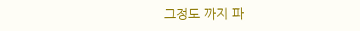그정도 까지 파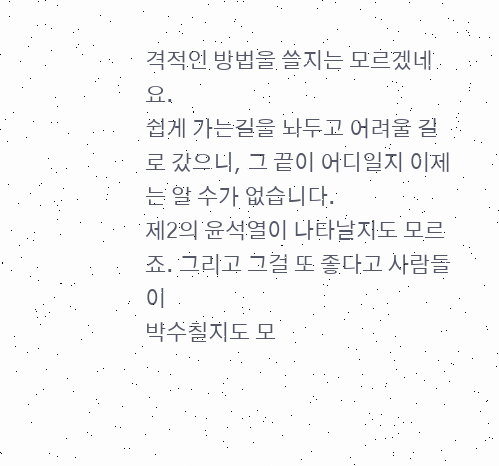격적인 방법을 쓸지는 모르겠네요.
쉽게 가는길을 놔두고 어려울 길로 갔으니, 그 끝이 어디일지 이제는 알 수가 없습니다.
제2의 윤석열이 나타날지도 모르죠. 그리고 그걸 또 좋다고 사람들이
박수칠지도 모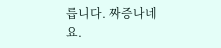릅니다. 짜증나네요.